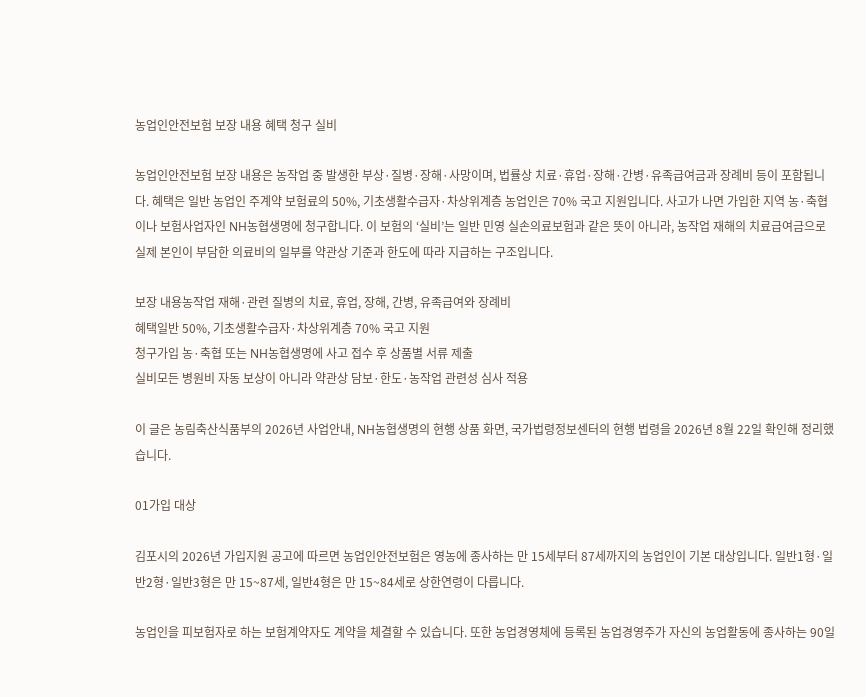농업인안전보험 보장 내용 혜택 청구 실비

농업인안전보험 보장 내용은 농작업 중 발생한 부상·질병·장해·사망이며, 법률상 치료·휴업·장해·간병·유족급여금과 장례비 등이 포함됩니다. 혜택은 일반 농업인 주계약 보험료의 50%, 기초생활수급자·차상위계층 농업인은 70% 국고 지원입니다. 사고가 나면 가입한 지역 농·축협이나 보험사업자인 NH농협생명에 청구합니다. 이 보험의 ‘실비’는 일반 민영 실손의료보험과 같은 뜻이 아니라, 농작업 재해의 치료급여금으로 실제 본인이 부담한 의료비의 일부를 약관상 기준과 한도에 따라 지급하는 구조입니다.

보장 내용농작업 재해·관련 질병의 치료, 휴업, 장해, 간병, 유족급여와 장례비
혜택일반 50%, 기초생활수급자·차상위계층 70% 국고 지원
청구가입 농·축협 또는 NH농협생명에 사고 접수 후 상품별 서류 제출
실비모든 병원비 자동 보상이 아니라 약관상 담보·한도·농작업 관련성 심사 적용

이 글은 농림축산식품부의 2026년 사업안내, NH농협생명의 현행 상품 화면, 국가법령정보센터의 현행 법령을 2026년 8월 22일 확인해 정리했습니다.

01가입 대상

김포시의 2026년 가입지원 공고에 따르면 농업인안전보험은 영농에 종사하는 만 15세부터 87세까지의 농업인이 기본 대상입니다. 일반1형·일반2형·일반3형은 만 15~87세, 일반4형은 만 15~84세로 상한연령이 다릅니다.

농업인을 피보험자로 하는 보험계약자도 계약을 체결할 수 있습니다. 또한 농업경영체에 등록된 농업경영주가 자신의 농업활동에 종사하는 90일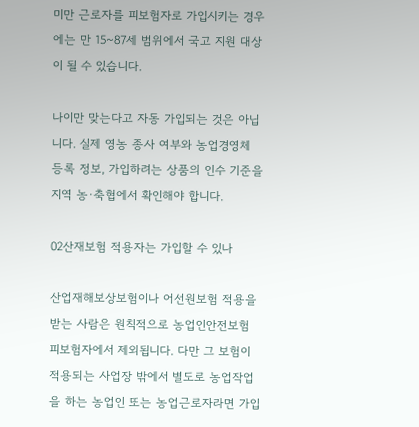미만 근로자를 피보험자로 가입시키는 경우에는 만 15~87세 범위에서 국고 지원 대상이 될 수 있습니다.

나이만 맞는다고 자동 가입되는 것은 아닙니다. 실제 영농 종사 여부와 농업경영체 등록 정보, 가입하려는 상품의 인수 기준을 지역 농·축협에서 확인해야 합니다.

02산재보험 적용자는 가입할 수 있나

산업재해보상보험이나 어선원보험 적용을 받는 사람은 원칙적으로 농업인안전보험 피보험자에서 제외됩니다. 다만 그 보험이 적용되는 사업장 밖에서 별도로 농업작업을 하는 농업인 또는 농업근로자라면 가입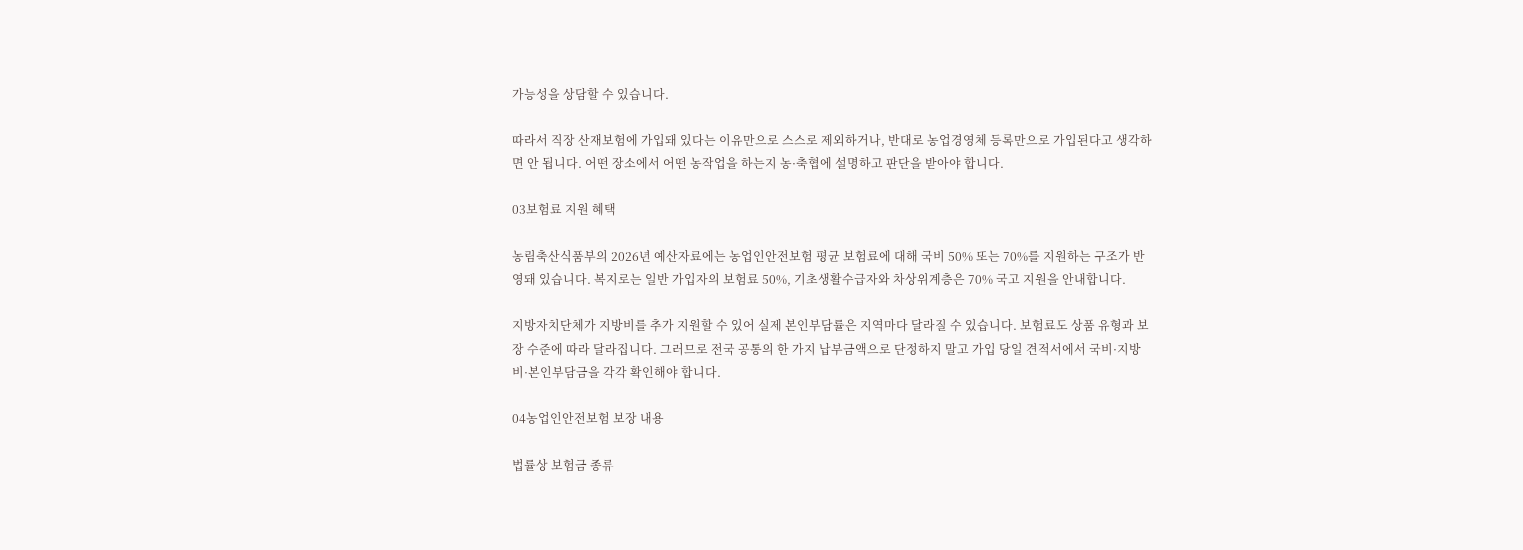가능성을 상담할 수 있습니다.

따라서 직장 산재보험에 가입돼 있다는 이유만으로 스스로 제외하거나, 반대로 농업경영체 등록만으로 가입된다고 생각하면 안 됩니다. 어떤 장소에서 어떤 농작업을 하는지 농·축협에 설명하고 판단을 받아야 합니다.

03보험료 지원 혜택

농림축산식품부의 2026년 예산자료에는 농업인안전보험 평균 보험료에 대해 국비 50% 또는 70%를 지원하는 구조가 반영돼 있습니다. 복지로는 일반 가입자의 보험료 50%, 기초생활수급자와 차상위계층은 70% 국고 지원을 안내합니다.

지방자치단체가 지방비를 추가 지원할 수 있어 실제 본인부담률은 지역마다 달라질 수 있습니다. 보험료도 상품 유형과 보장 수준에 따라 달라집니다. 그러므로 전국 공통의 한 가지 납부금액으로 단정하지 말고 가입 당일 견적서에서 국비·지방비·본인부담금을 각각 확인해야 합니다.

04농업인안전보험 보장 내용

법률상 보험금 종류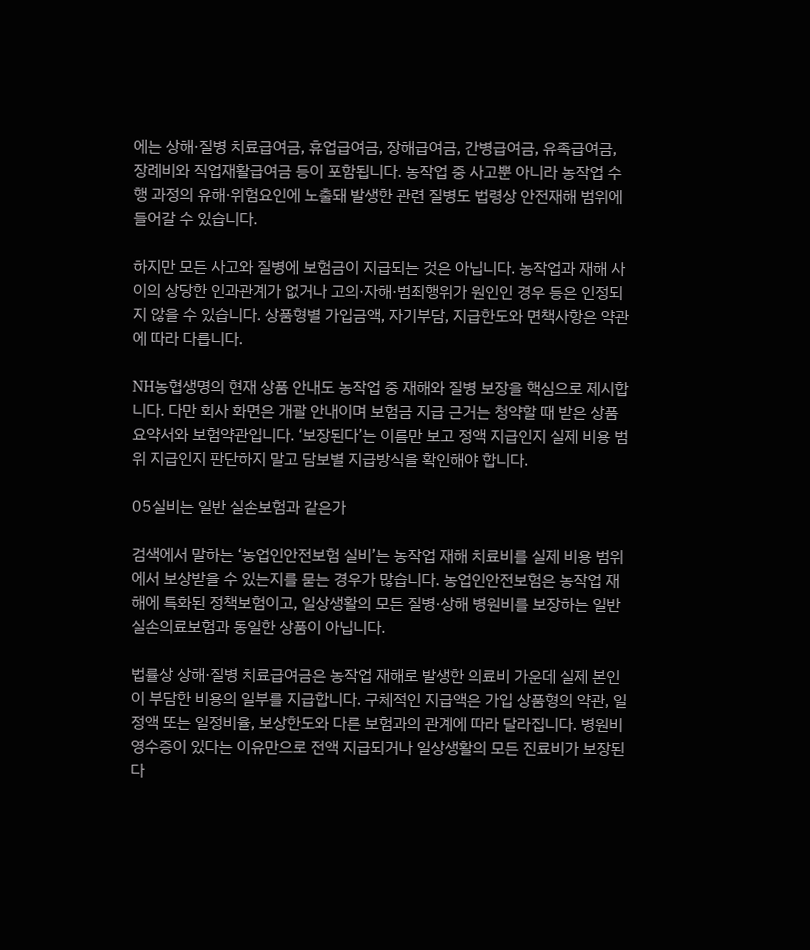에는 상해·질병 치료급여금, 휴업급여금, 장해급여금, 간병급여금, 유족급여금, 장례비와 직업재활급여금 등이 포함됩니다. 농작업 중 사고뿐 아니라 농작업 수행 과정의 유해·위험요인에 노출돼 발생한 관련 질병도 법령상 안전재해 범위에 들어갈 수 있습니다.

하지만 모든 사고와 질병에 보험금이 지급되는 것은 아닙니다. 농작업과 재해 사이의 상당한 인과관계가 없거나 고의·자해·범죄행위가 원인인 경우 등은 인정되지 않을 수 있습니다. 상품형별 가입금액, 자기부담, 지급한도와 면책사항은 약관에 따라 다릅니다.

NH농협생명의 현재 상품 안내도 농작업 중 재해와 질병 보장을 핵심으로 제시합니다. 다만 회사 화면은 개괄 안내이며 보험금 지급 근거는 청약할 때 받은 상품요약서와 보험약관입니다. ‘보장된다’는 이름만 보고 정액 지급인지 실제 비용 범위 지급인지 판단하지 말고 담보별 지급방식을 확인해야 합니다.

05실비는 일반 실손보험과 같은가

검색에서 말하는 ‘농업인안전보험 실비’는 농작업 재해 치료비를 실제 비용 범위에서 보상받을 수 있는지를 묻는 경우가 많습니다. 농업인안전보험은 농작업 재해에 특화된 정책보험이고, 일상생활의 모든 질병·상해 병원비를 보장하는 일반 실손의료보험과 동일한 상품이 아닙니다.

법률상 상해·질병 치료급여금은 농작업 재해로 발생한 의료비 가운데 실제 본인이 부담한 비용의 일부를 지급합니다. 구체적인 지급액은 가입 상품형의 약관, 일정액 또는 일정비율, 보상한도와 다른 보험과의 관계에 따라 달라집니다. 병원비 영수증이 있다는 이유만으로 전액 지급되거나 일상생활의 모든 진료비가 보장된다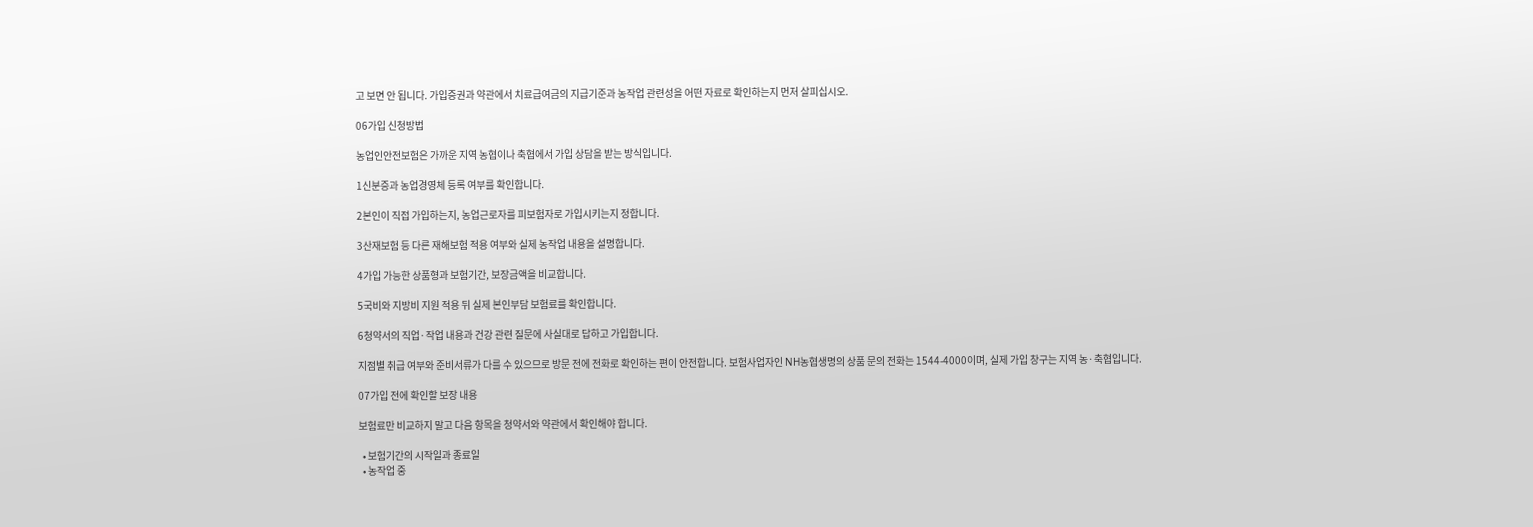고 보면 안 됩니다. 가입증권과 약관에서 치료급여금의 지급기준과 농작업 관련성을 어떤 자료로 확인하는지 먼저 살피십시오.

06가입 신청방법

농업인안전보험은 가까운 지역 농협이나 축협에서 가입 상담을 받는 방식입니다.

1신분증과 농업경영체 등록 여부를 확인합니다.

2본인이 직접 가입하는지, 농업근로자를 피보험자로 가입시키는지 정합니다.

3산재보험 등 다른 재해보험 적용 여부와 실제 농작업 내용을 설명합니다.

4가입 가능한 상품형과 보험기간, 보장금액을 비교합니다.

5국비와 지방비 지원 적용 뒤 실제 본인부담 보험료를 확인합니다.

6청약서의 직업·작업 내용과 건강 관련 질문에 사실대로 답하고 가입합니다.

지점별 취급 여부와 준비서류가 다를 수 있으므로 방문 전에 전화로 확인하는 편이 안전합니다. 보험사업자인 NH농협생명의 상품 문의 전화는 1544-4000이며, 실제 가입 창구는 지역 농·축협입니다.

07가입 전에 확인할 보장 내용

보험료만 비교하지 말고 다음 항목을 청약서와 약관에서 확인해야 합니다.

  • 보험기간의 시작일과 종료일
  • 농작업 중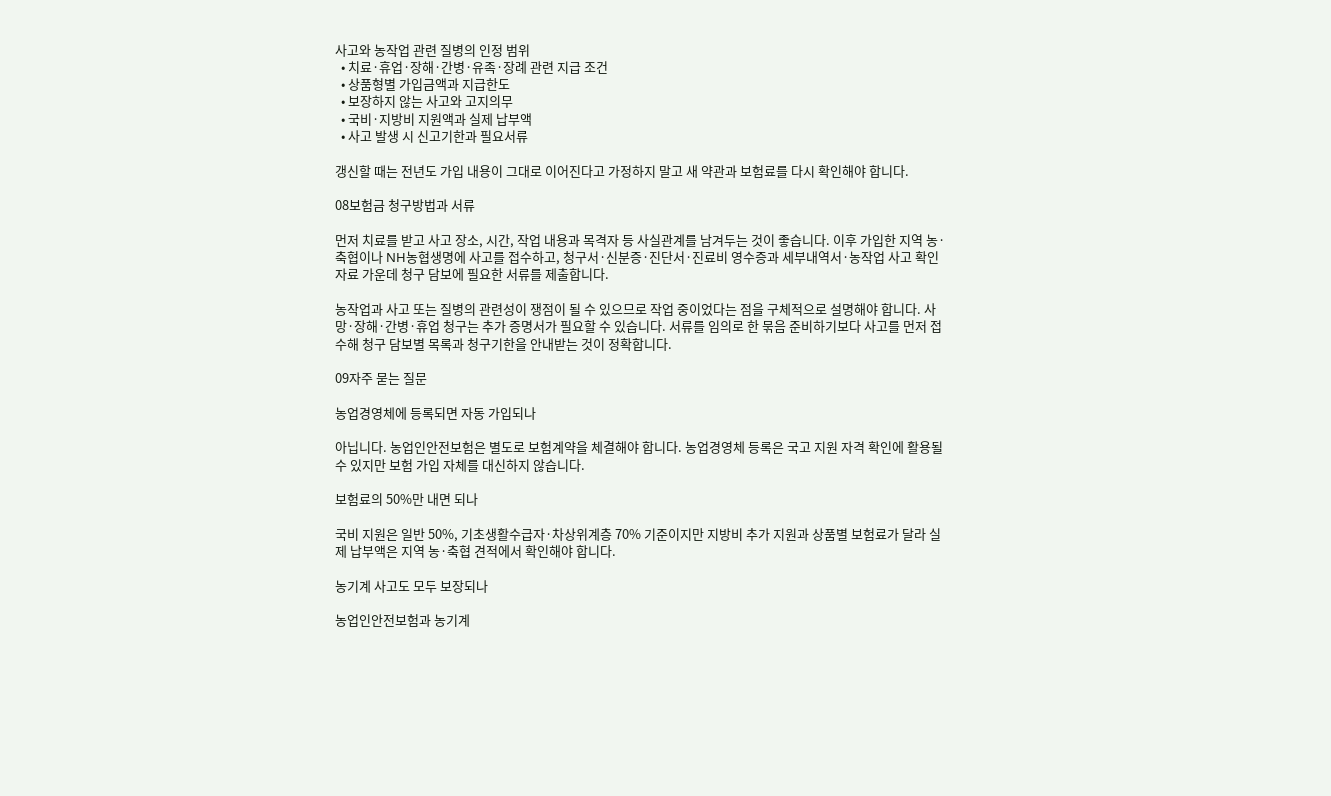사고와 농작업 관련 질병의 인정 범위
  • 치료·휴업·장해·간병·유족·장례 관련 지급 조건
  • 상품형별 가입금액과 지급한도
  • 보장하지 않는 사고와 고지의무
  • 국비·지방비 지원액과 실제 납부액
  • 사고 발생 시 신고기한과 필요서류

갱신할 때는 전년도 가입 내용이 그대로 이어진다고 가정하지 말고 새 약관과 보험료를 다시 확인해야 합니다.

08보험금 청구방법과 서류

먼저 치료를 받고 사고 장소, 시간, 작업 내용과 목격자 등 사실관계를 남겨두는 것이 좋습니다. 이후 가입한 지역 농·축협이나 NH농협생명에 사고를 접수하고, 청구서·신분증·진단서·진료비 영수증과 세부내역서·농작업 사고 확인자료 가운데 청구 담보에 필요한 서류를 제출합니다.

농작업과 사고 또는 질병의 관련성이 쟁점이 될 수 있으므로 작업 중이었다는 점을 구체적으로 설명해야 합니다. 사망·장해·간병·휴업 청구는 추가 증명서가 필요할 수 있습니다. 서류를 임의로 한 묶음 준비하기보다 사고를 먼저 접수해 청구 담보별 목록과 청구기한을 안내받는 것이 정확합니다.

09자주 묻는 질문

농업경영체에 등록되면 자동 가입되나

아닙니다. 농업인안전보험은 별도로 보험계약을 체결해야 합니다. 농업경영체 등록은 국고 지원 자격 확인에 활용될 수 있지만 보험 가입 자체를 대신하지 않습니다.

보험료의 50%만 내면 되나

국비 지원은 일반 50%, 기초생활수급자·차상위계층 70% 기준이지만 지방비 추가 지원과 상품별 보험료가 달라 실제 납부액은 지역 농·축협 견적에서 확인해야 합니다.

농기계 사고도 모두 보장되나

농업인안전보험과 농기계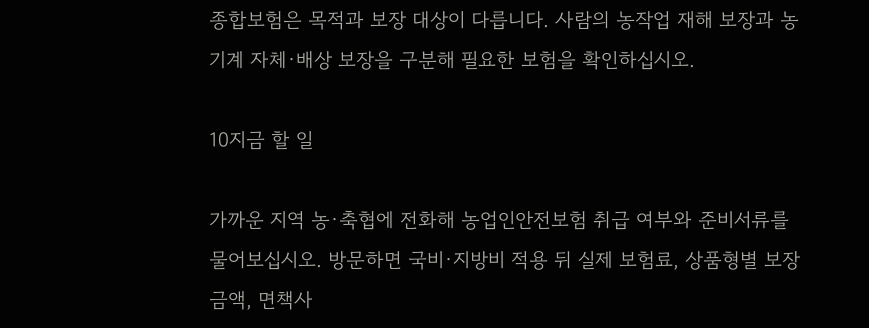종합보험은 목적과 보장 대상이 다릅니다. 사람의 농작업 재해 보장과 농기계 자체·배상 보장을 구분해 필요한 보험을 확인하십시오.

10지금 할 일

가까운 지역 농·축협에 전화해 농업인안전보험 취급 여부와 준비서류를 물어보십시오. 방문하면 국비·지방비 적용 뒤 실제 보험료, 상품형별 보장금액, 면책사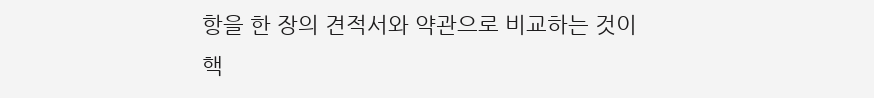항을 한 장의 견적서와 약관으로 비교하는 것이 핵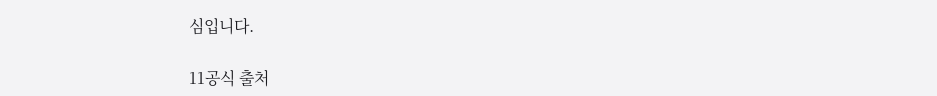심입니다.

11공식 출처